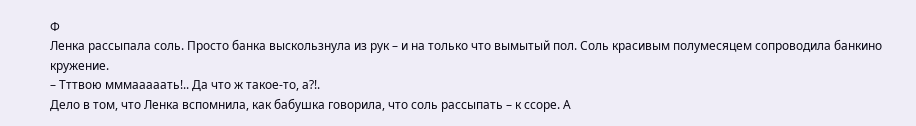Ф
Ленка рассыпала соль. Просто банка выскользнула из рук – и на только что вымытый пол. Соль красивым полумесяцем сопроводила банкино кружение.
– Тттвою мммааааать!.. Да что ж такое-то, а?!.
Дело в том, что Ленка вспомнила, как бабушка говорила, что соль рассыпать – к ссоре. А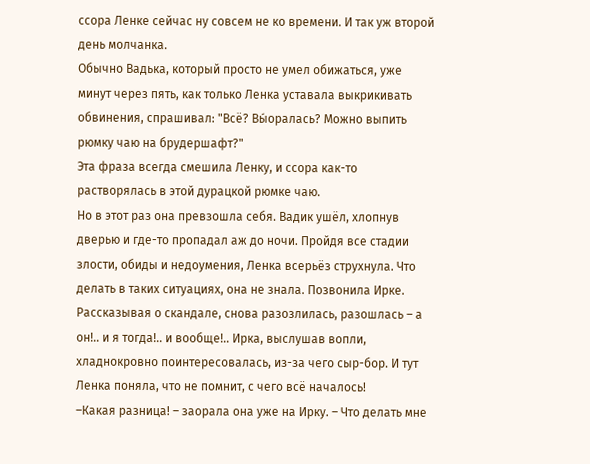ссора Ленке сейчас ну совсем не ко времени. И так уж второй день молчанка.
Обычно Вадька, который просто не умел обижаться, уже минут через пять, как только Ленка уставала выкрикивать обвинения, спрашивал: "Всё? Вы́оралась? Можно выпить рюмку чаю на брудершафт?"
Эта фраза всегда смешила Ленку, и ссора как-то растворялась в этой дурацкой рюмке чаю.
Но в этот раз она превзошла себя. Вадик ушёл, хлопнув дверью и где-то пропадал аж до ночи. Пройдя все стадии злости, обиды и недоумения, Ленка всерьёз струхнула. Что делать в таких ситуациях, она не знала. Позвонила Ирке. Рассказывая о скандале, снова разозлилась, разошлась – а он!.. и я тогда!.. и вообще!.. Ирка, выслушав вопли, хладнокровно поинтересовалась, из-за чего сыр-бор. И тут Ленка поняла, что не помнит, с чего всё началось!
–Какая разница! – заорала она уже на Ирку. – Что делать мне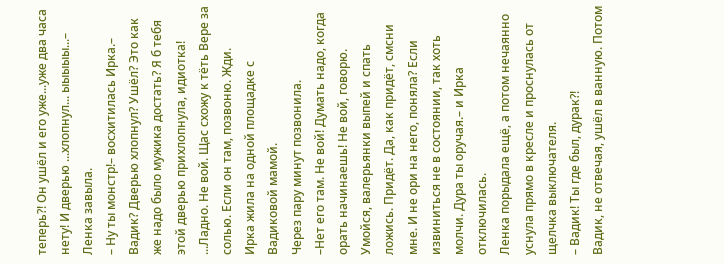теперь?! Он ушёл и его уже...уже два часа нету! И дверью ...хлопнул... ыыыыы...– Ленка завыла.
– Ну ты монстр!– восхитилась Ирка.– Вадик? Дверью хлопнул? Ушёл? Это как же надо было мужика достать? Я б тебя этой дверью прихлопнула, идиотка! ...Ладно. Не вой. Щас схожу к тёть Вере за солью. Если он там, позвоню. Жди.
Ирка жила на одной площадке с Вадиковой мамой.
Через пару минут позвонила.
–Нет его там. Не вой! Думать надо, когда орать начинаешь! Не вой, говорю. Умойся, валерьянки выпей и спать ложись. Придёт. Да, как придёт, смсни мне. И не ори на него, поняла? Если извиниться не в состоянии, так хоть молчи. Дура ты оручая.– и Ирка отключилась.
Ленка порыдала ещё, а потом нечаянно уснула прямо в кресле и проснулась от щелчка выключателя.
– Вадик! Ты где был, дурак?!
Вадик, не отвечая, ушёл в ванную. Потом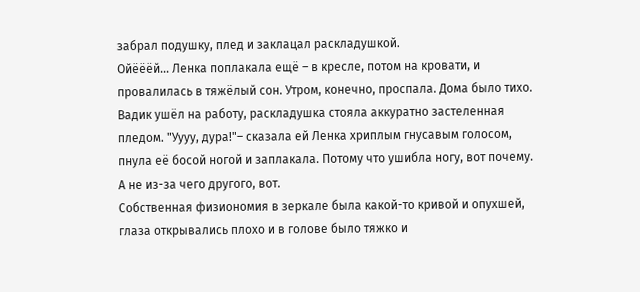забрал подушку, плед и заклацал раскладушкой.
Ойёёёй... Ленка поплакала ещё – в кресле, потом на кровати, и провалилась в тяжёлый сон. Утром, конечно, проспала. Дома было тихо. Вадик ушёл на работу, раскладушка стояла аккуратно застеленная пледом. "Уууу, дура!"– сказала ей Ленка хриплым гнусавым голосом, пнула её босой ногой и заплакала. Потому что ушибла ногу, вот почему. А не из-за чего другого, вот.
Собственная физиономия в зеркале была какой-то кривой и опухшей, глаза открывались плохо и в голове было тяжко и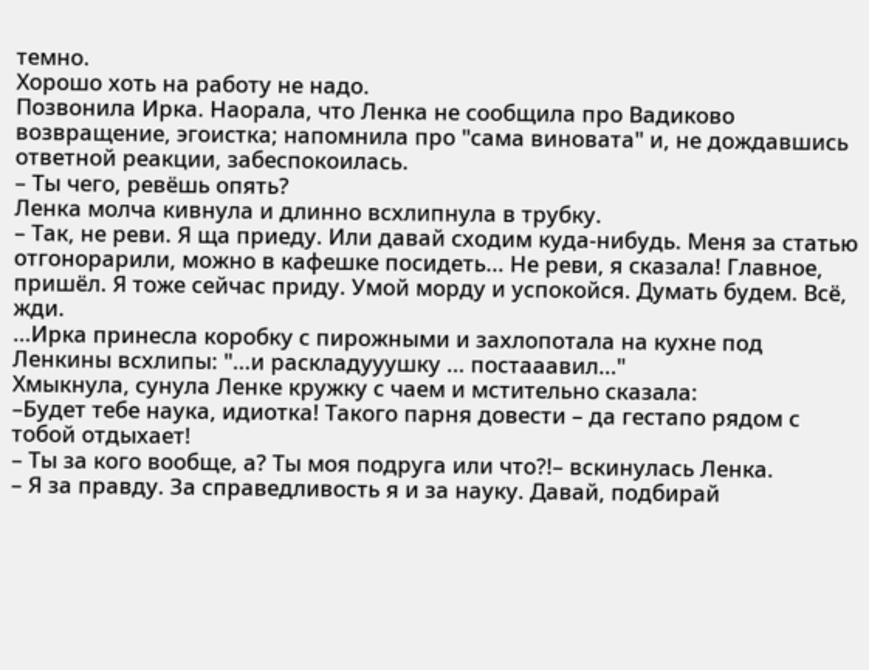темно.
Хорошо хоть на работу не надо.
Позвонила Ирка. Наорала, что Ленка не сообщила про Вадиково возвращение, эгоистка; напомнила про "сама виновата" и, не дождавшись ответной реакции, забеспокоилась.
– Ты чего, ревёшь опять?
Ленка молча кивнула и длинно всхлипнула в трубку.
– Так, не реви. Я ща приеду. Или давай сходим куда-нибудь. Меня за статью отгонорарили, можно в кафешке посидеть... Не реви, я сказала! Главное, пришёл. Я тоже сейчас приду. Умой морду и успокойся. Думать будем. Всё, жди.
...Ирка принесла коробку с пирожными и захлопотала на кухне под Ленкины всхлипы: "...и раскладууушку ... постааавил..."
Хмыкнула, сунула Ленке кружку с чаем и мстительно сказала:
–Будет тебе наука, идиотка! Такого парня довести – да гестапо рядом с тобой отдыхает!
– Ты за кого вообще, а? Ты моя подруга или что?!– вскинулась Ленка.
– Я за правду. За справедливость я и за науку. Давай, подбирай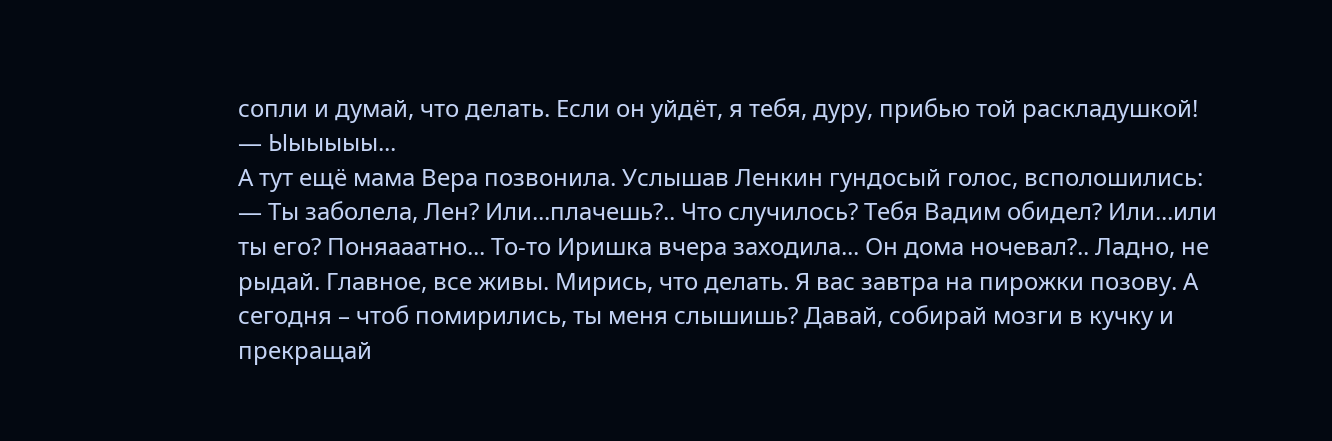сопли и думай, что делать. Если он уйдёт, я тебя, дуру, прибью той раскладушкой!
— Ыыыыыы...
А тут ещё мама Вера позвонила. Услышав Ленкин гундосый голос, всполошились:
— Ты заболела, Лен? Или...плачешь?.. Что случилось? Тебя Вадим обидел? Или...или ты его? Поняааатно... То-то Иришка вчера заходила... Он дома ночевал?.. Ладно, не рыдай. Главное, все живы. Мирись, что делать. Я вас завтра на пирожки позову. А сегодня – чтоб помирились, ты меня слышишь? Давай, собирай мозги в кучку и прекращай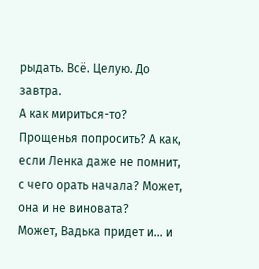рыдать. Всё. Целую. До завтра.
А как мириться-то? Прощенья попросить? А как, если Ленка даже не помнит, с чего орать начала? Может, она и не виновата?
Может, Вадька придет и... и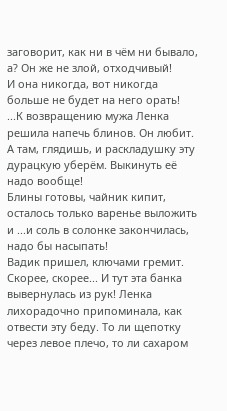заговорит, как ни в чём ни бывало, а? Он же не злой, отходчивый!
И она никогда, вот никогда больше не будет на него орать!
...К возвращению мужа Ленка решила напечь блинов. Он любит. А там, глядишь, и раскладушку эту дурацкую уберём. Выкинуть её надо вообще!
Блины готовы, чайник кипит, осталось только варенье выложить и ...и соль в солонке закончилась, надо бы насыпать!
Вадик пришел, ключами гремит. Скорее, скорее... И тут эта банка вывернулась из рук! Ленка лихорадочно припоминала, как отвести эту беду. То ли щепотку через левое плечо, то ли сахаром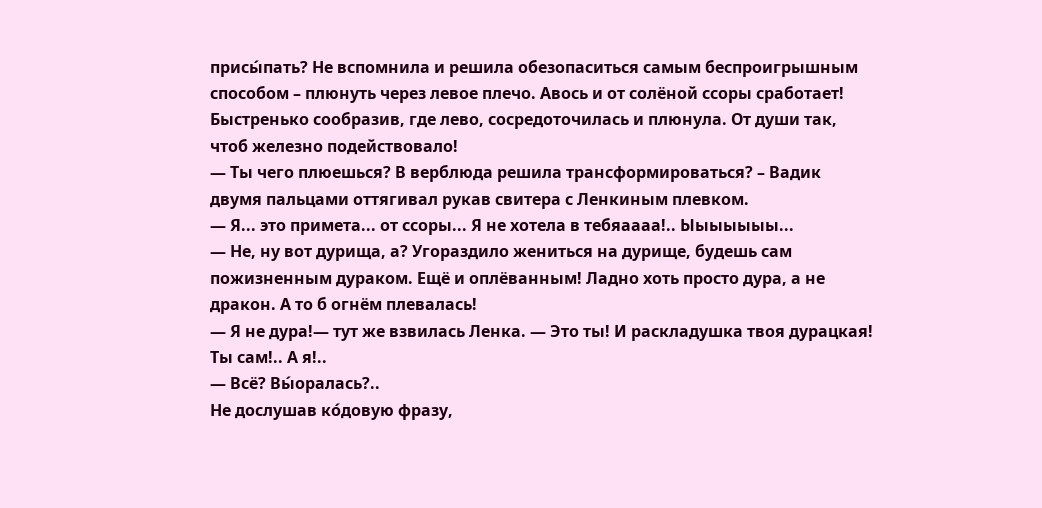присы́пать? Не вспомнила и решила обезопаситься самым беспроигрышным способом – плюнуть через левое плечо. Авось и от солёной ссоры сработает! Быстренько сообразив, где лево, сосредоточилась и плюнула. От души так, чтоб железно подействовало!
— Ты чего плюешься? В верблюда решила трансформироваться? – Вадик двумя пальцами оттягивал рукав свитера с Ленкиным плевком.
— Я... это примета... от ссоры... Я не хотела в тебяаааа!.. Ыыыыыыы...
— Не, ну вот дурища, а? Угораздило жениться на дурище, будешь сам пожизненным дураком. Ещё и оплёванным! Ладно хоть просто дура, а не дракон. А то б огнём плевалась!
— Я не дура!— тут же взвилась Ленка. — Это ты! И раскладушка твоя дурацкая! Ты сам!.. А я!..
— Всё? Вы́оралась?..
Не дослушав ко́довую фразу,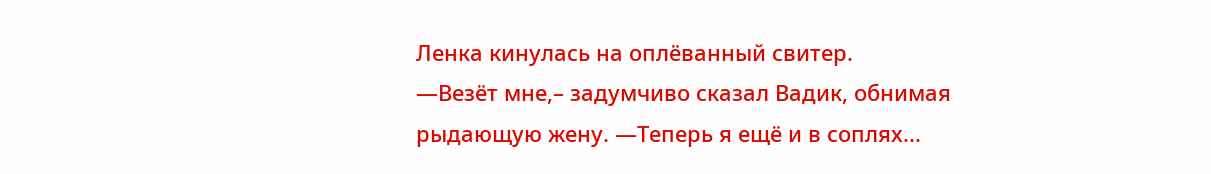Ленка кинулась на оплёванный свитер.
—Везёт мне,– задумчиво сказал Вадик, обнимая рыдающую жену. —Теперь я ещё и в соплях...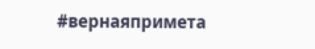#вернаяпримета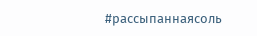#рассыпаннаясоль